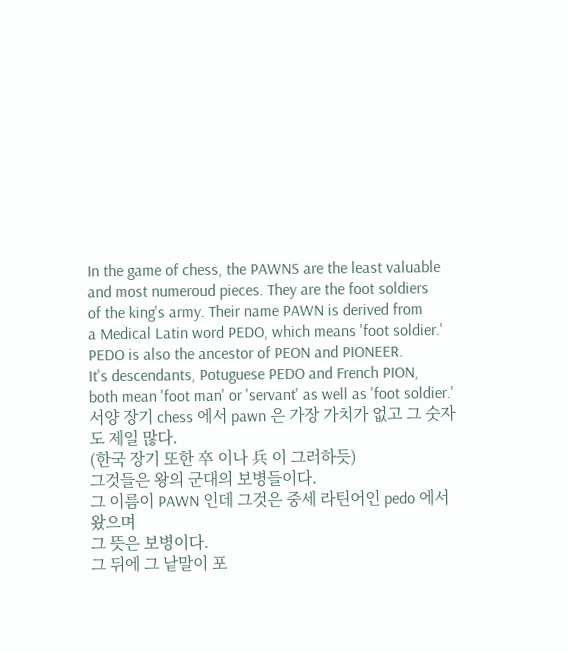In the game of chess, the PAWNS are the least valuable
and most numeroud pieces. They are the foot soldiers
of the king's army. Their name PAWN is derived from
a Medical Latin word PEDO, which means 'foot soldier.'
PEDO is also the ancestor of PEON and PIONEER.
It's descendants, Potuguese PEDO and French PION,
both mean 'foot man' or 'servant' as well as 'foot soldier.'
서양 장기 chess 에서 pawn 은 가장 가치가 없고 그 숫자도 제일 많다.
(한국 장기 또한 卒 이나 兵 이 그러하듯)
그것들은 왕의 군대의 보병들이다.
그 이름이 PAWN 인데 그것은 중세 라틴어인 pedo 에서 왔으며
그 뜻은 보병이다.
그 뒤에 그 낱말이 포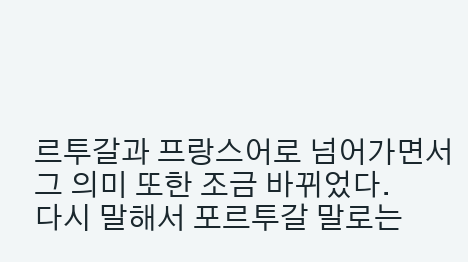르투갈과 프랑스어로 넘어가면서
그 의미 또한 조금 바뀌었다.
다시 말해서 포르투갈 말로는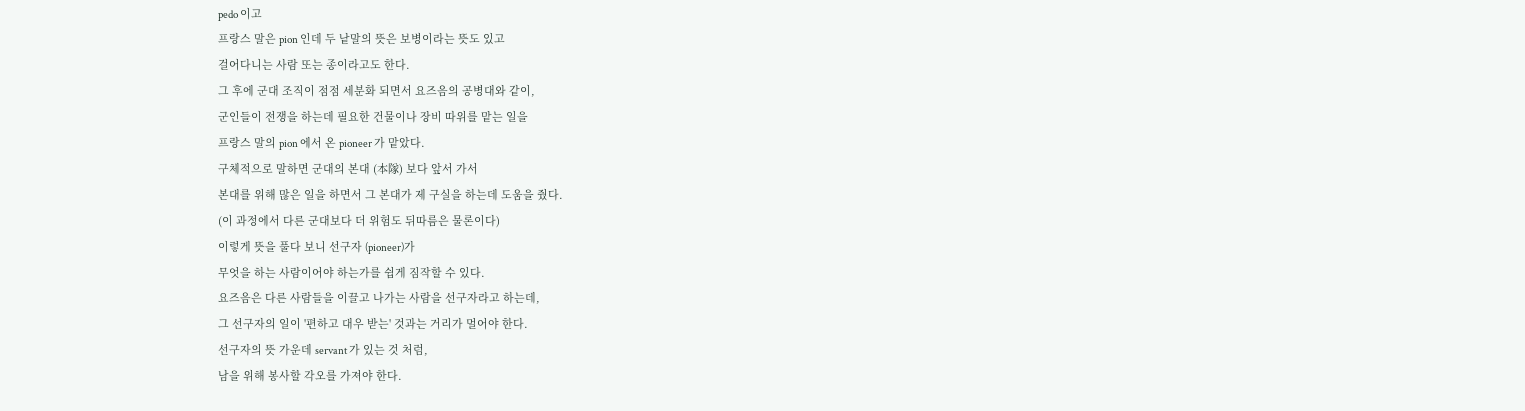pedo 이고
프랑스 말은 pion 인데 두 낱말의 뜻은 보병이라는 뜻도 있고
걸어다니는 사람 또는 종이라고도 한다.
그 후에 군대 조직이 점점 세분화 되면서 요즈음의 공병대와 같이,
군인들이 전쟁을 하는데 필요한 건물이나 장비 따위를 맡는 일을
프랑스 말의 pion 에서 온 pioneer 가 맡았다.
구체적으로 말하면 군대의 본대 (本隊) 보다 앞서 가서
본대를 위해 많은 일을 하면서 그 본대가 제 구실을 하는데 도움을 줬다.
(이 과정에서 다른 군대보다 더 위험도 뒤따름은 물론이다)
이렇게 뜻을 풀다 보니 선구자 (pioneer)가
무엇을 하는 사람이어야 하는가를 쉽게 짐작할 수 있다.
요즈음은 다른 사람들을 이끌고 나가는 사람을 선구자라고 하는데,
그 선구자의 일이 '편하고 대우 받는' 것과는 거리가 멀어야 한다.
선구자의 뜻 가운데 servant 가 있는 것 처럼,
남을 위해 봉사할 각오를 가져야 한다.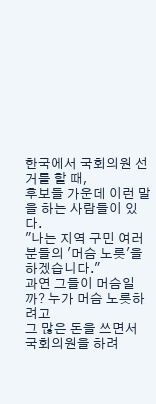한국에서 국회의원 선거를 할 때,
후보들 가운데 이런 말을 하는 사람들이 있다.
"나는 지역 구민 여러분들의 '머슴 노릇'을 하겠습니다."
과연 그들이 머슴일까? 누가 머슴 노릇하려고
그 많은 돈을 쓰면서 국회의원을 하려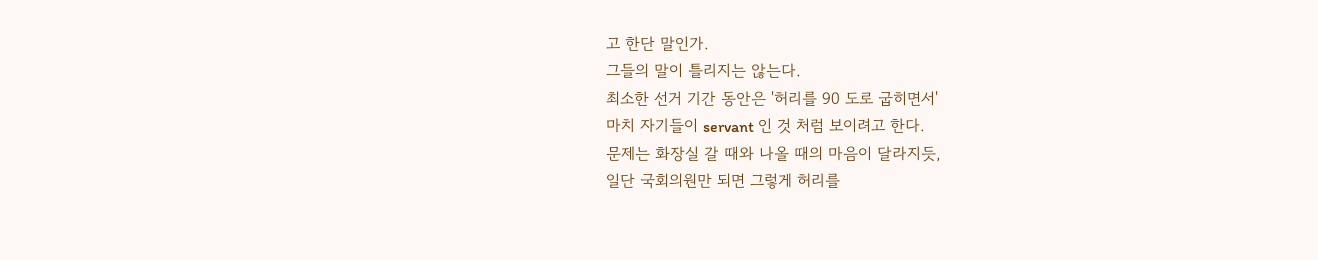고 한단 말인가.
그들의 말이 틀리지는 않는다.
최소한 선거 기간 동안은 '허리를 90 도로 굽히면서'
마치 자기들이 servant 인 것 처럼 보이려고 한다.
문제는 화장실 갈 때와 나올 때의 마음이 달라지듯,
일단 국회의원만 되면 그렇게 허리를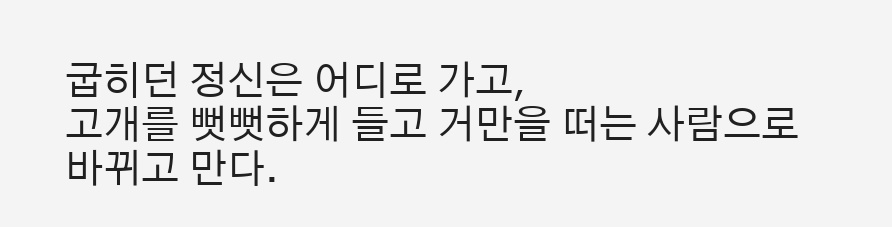굽히던 정신은 어디로 가고,
고개를 뻣뻣하게 들고 거만을 떠는 사람으로 바뀌고 만다.